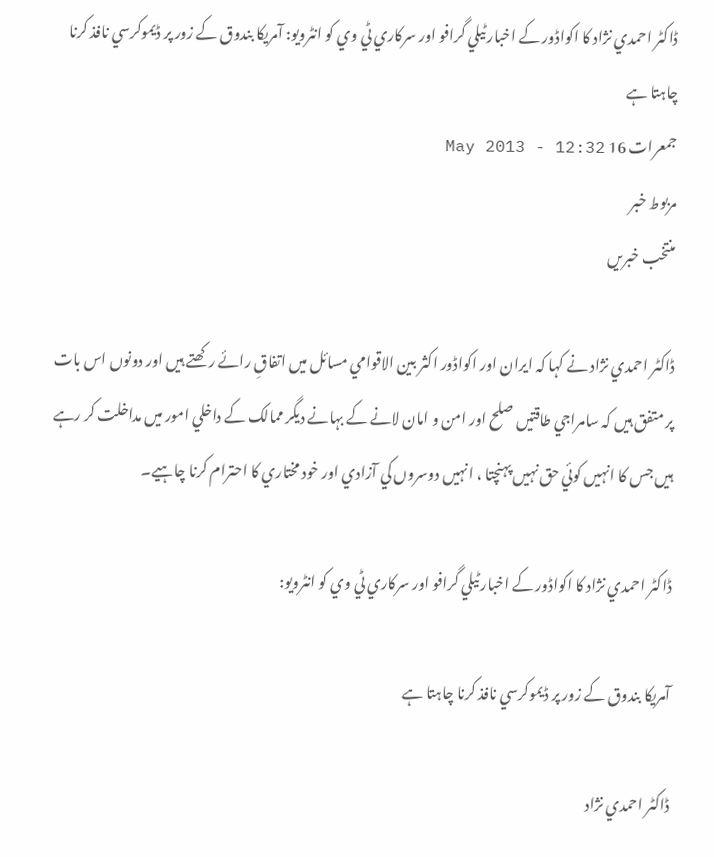ڈاکٹر احمدي نژاد کا اکواڈور کے اخبار ٹيلي گرافو اور سرکاري ٹي وي کو انٹرويو: آمريکا بندوق کے زور پر ڈيموکرسي نافذ کرنا چاہتا ہے
جمعرات 16 May 2013 - 12:32
مربوط خبر
منتخب خبریں

ڈاکٹر احمدي نژاد نے کہا کہ ايران اور اکواڈور اکثر بين الاقوامي مسائل ميں اتفاقِ رائے رکھتے ہيں اور دونوں اس بات پر متفق ہيں کہ سامراجي طاقتيں صلح اور امن و امان لانے کے بہانے ديگر ممالک کے داخلي امور ميں مداخلت کر رہے ہيں جس کا انہيں کوئي حق نہيں پہنچتا ، انہيں دوسروں کي آزادي اور خود مختاري کا احترام کرنا چاہيے۔

ڈاکٹر احمدي نژاد کا اکواڈور کے اخبار ٹيلي گرافو اور سرکاري ٹي وي کو انٹرويو:

آمريکا بندوق کے زور پر ڈيموکرسي نافذ کرنا چاہتا ہے

ڈاکٹر احمدي نژاد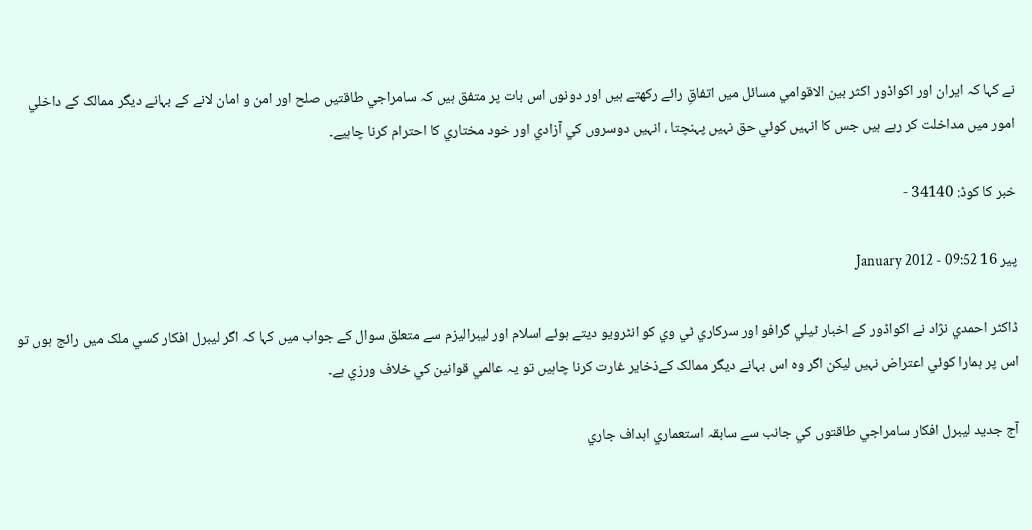نے کہا کہ ايران اور اکواڈور اکثر بين الاقوامي مسائل ميں اتفاقِ رائے رکھتے ہيں اور دونوں اس بات پر متفق ہيں کہ سامراجي طاقتيں صلح اور امن و امان لانے کے بہانے ديگر ممالک کے داخلي امور ميں مداخلت کر رہے ہيں جس کا انہيں کوئي حق نہيں پہنچتا ، انہيں دوسروں کي آزادي اور خود مختاري کا احترام کرنا چاہيے۔

خبر کا کوڈ: 34140 -

پیر 16 January 2012 - 09:52

ڈاکٹر احمدي نژاد نے اکواڈور کے اخبار ٹيلي گرافو اور سرکاري ٹي وي کو انٹرويو ديتے ہوئے اسلام اور ليبراليزم سے متعلق سوال کے جواب ميں کہا کہ اگر ليبرل افکار کسي ملک ميں رائج ہوں تو اس پر ہمارا کوئي اعتراض نہيں ليکن اگر وہ اس بہانے ديگر ممالک کےذخاير غارت کرنا چاہيں تو يہ عالمي قوانين کي خلاف ورزي ہے۔

آج جديد ليبرل افکار سامراجي طاقتوں کي جانب سے سابقہ استعماري اہداف جاري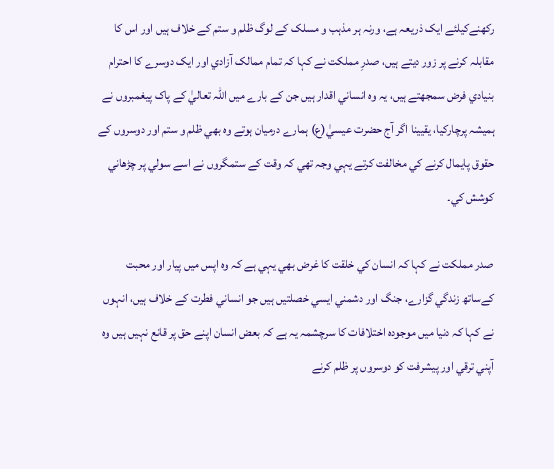رکھنےکيلئے ايک ذريعہ ہے، ورنہ ہر مذہب و مسلک کے لوگ ظلم و ستم کے خلاف ہيں اور اس کا مقابلہ کرنے پر زور ديتے ہيں، صدرِ مملکت نے کہا کہ تمام ممالک آزادي اور ايک دوسرے کا احترام بنيادي فرض سمجھتے ہيں، يہ وہ انساني اقدار ہيں جن کے بارے ميں اللہ تعاليٰ کے پاک پيغمبروں نے ہميشہ پرچارکيا، يقيينا اگر آج حضرت عيسيٰ(ع) ہمارے درميان ہوتے وہ بھي ظلم و ستم اور دوسروں کے حقوق پايمال کرنے کي مخالفت کرتے يہي وجہ تھي کہ وقت کے ستمگروں نے اسے سولي پر چڑھاني کوشش کي۔

صدر مملکت نے کہا کہ انسان کي خلقت کا غرض بھي يہي ہے کہ وہ اپس ميں پيار اور محبت کےساتھ زندگي گزارے، جنگ اور دشمني ايسي خصلتيں ہيں جو انساني فطرت کے خلاف ہيں، انہوں نے کہا کہ دنيا ميں موجودہ اختلافات کا سرچشمہ يہ ہے کہ بعض انسان اپنے حق پر قانع نہيں ہيں وہ آپني ترقي اور پيشرفت کو دوسروں پر ظلم کرنے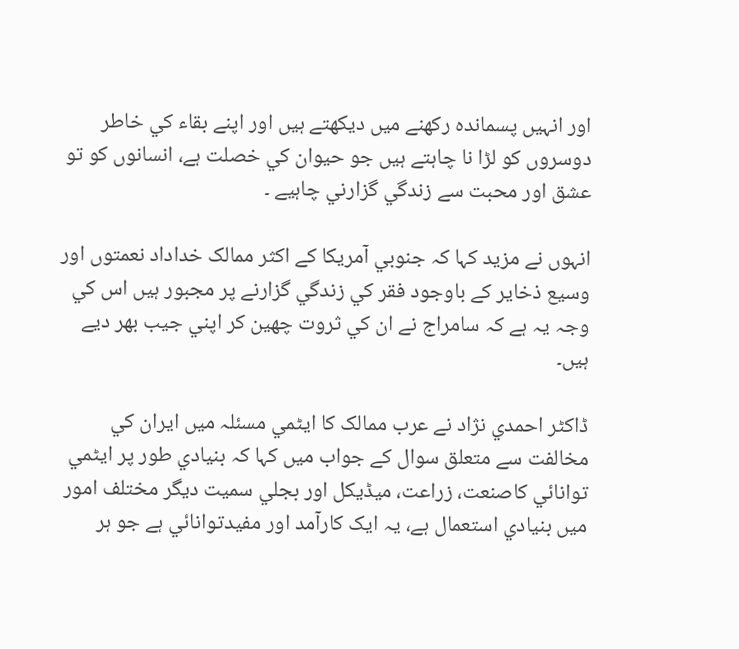اور انہيں پسماندہ رکھنے ميں ديکھتے ہيں اور اپنے بقاء کي خاطر دوسروں کو لڑا نا چاہتے ہيں جو حيوان کي خصلت ہے، انسانوں کو تو عشق اور محبت سے زندگي گزارني چاہيے ۔

انہوں نے مزيد کہا کہ جنوبي آمريکا کے اکثر ممالک خداداد نعمتوں اور وسيع ذخاير کے باوجود فقر کي زندگي گزارنے پر مجبور ہيں اس کي وجہ يہ ہے کہ سامراج نے ان کي ثروت چھين کر اپني جيب بھر ديے ہيں۔

ڈاکٹر احمدي نژاد نے عرب ممالک کا ايٹمي مسئلہ ميں ايران کي مخالفت سے متعلق سوال کے جواب ميں کہا کہ بنيادي طور پر ايٹمي توانائي کاصنعت، زراعت، ميڈيکل اور بجلي سميت ديگر مختلف امور ميں بنيادي استعمال ہے، يہ ايک کارآمد اور مفيدتوانائي ہے جو ہر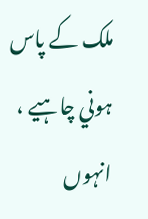ملک کے پاس ہوني چاہيے ، انہوں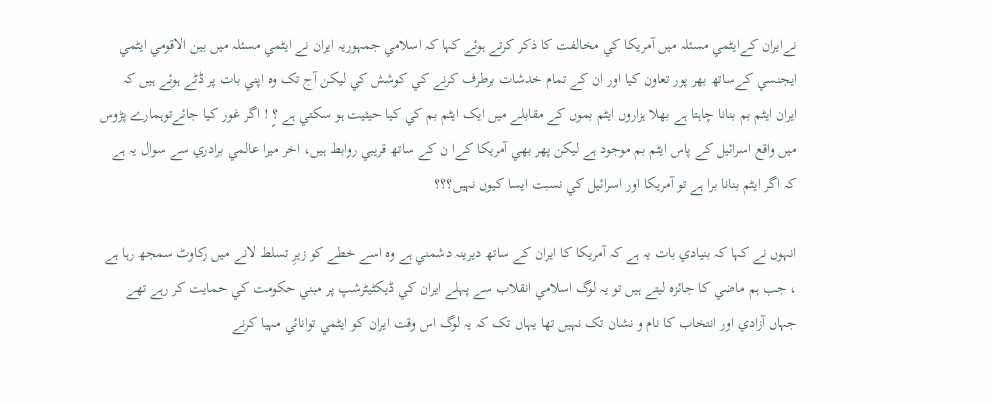نےايران کےايٹمي مسئلہ ميں آمريکا کي مخالفت کا ذکر کرتے ہوئے کہا کہ اسلامي جمہوريہ ايران نے ايٹمي مسئلہ ميں بين الاقومي ايٹمي ايجنسي کےساتھ بھر پور تعاون کيا اور ان کے تمام خدشات برطرف کرنے کي کوشش کي ليکن آج تک وہ اپني بات پر ڈٹے ہوئے ہيں کہ ايران ايٹم بم بنانا چاہتا ہے بھلا ہزاروں ايٹم بموں کے مقابلے ميں ايک ايٹم بم کي کيا حيثيت ہو سکتي ہے ؟ٍ ! اگر غور کيا جائےتوہمارے پڑوس ميں واقع اسرائيل کے پاس ايٹم بم موجود ہے ليکن پھر بھي آمريکا کےا ن کے ساتھ قريبي روابط ہيں، اخر ميرا عالمي برادري سے سوال يہ ہے کہ اگر ايٹم بنانا برا ہے تو آمريکا اور اسرائيل کي نسبت ايسا کيوں نہيں؟؟؟

انہوں نے کہا کہ بنيادي بات يہ ہے کہ آمريکا کا ايران کے ساتھ ديرينہ دشمني ہے وہ اسے خطے کو زيرِ تسلط لانے ميں رکاوٹ سمجھ رہا ہے ، جب ہم ماضي کا جائزہ ليتے ہيں تو يہ لوگ اسلامي انقلاب سے پہلے ايران کي ڈيکٹيٹرشپ پر مبني حکومت کي حمايت کر رہے تھے جہاں آزادي اور انتخاب کا نام و نشان تک نہيں تھا يہاں تک کہ يہ لوگ اس وقت ايران کو ايٹمي توانائي مہيا کرنے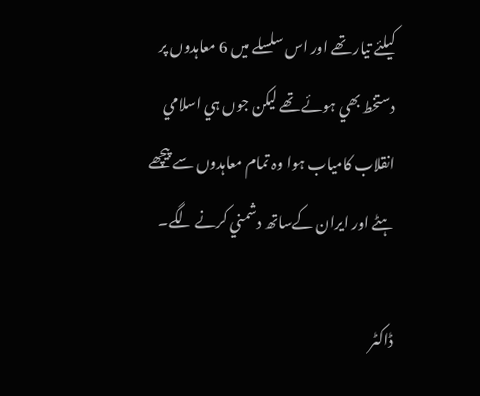کيلئے تيار تھے اور اس سلسلے ميں 6 معاہدوں پر دستخط بھي ہوئے تھے ليکن جوں ہي اسلامي انقلاب کامياب ہوا وہ تمام معاہدوں سے پيچھے ہٹے اور ايران کےساتھ دشمني کرنے لگے۔

ڈاکٹر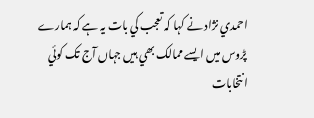احمدي نژاد نے کہا کہ تعجب کي بات يہ ہے کہ ہمارے پڑوس ميں ايسے ممالک بھي ہيں جہاں آج تک کوئي انتخابات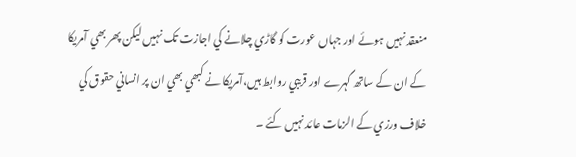منعقد نہيں ہوئے اور جہاں عورت کو گاڑي چلانے کي اجازت تک نہيں ليکن پھر بھي آمريکا کے ان کے ساتھ گہرے اور قريبي روابط ہيں،آمريکا نے کبھي بھي ان پر انساني حقوق کي خلاف ورزي کے الزمات عائد نہيں کئے ۔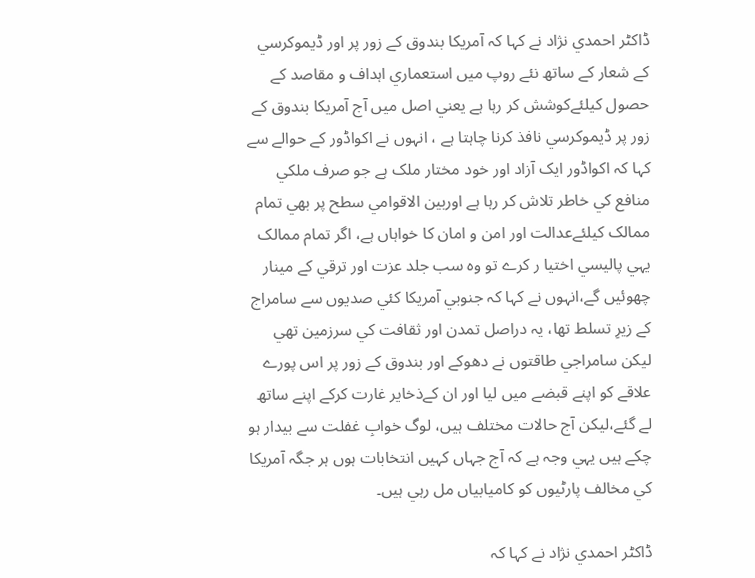ڈاکٹر احمدي نژاد نے کہا کہ آمريکا بندوق کے زور پر اور ڈيموکرسي کے شعار کے ساتھ نئے روپ ميں استعماري اہداف و مقاصد کے حصول کيلئےکوشش کر رہا ہے يعني اصل ميں آج آمريکا بندوق کے زور پر ڈيموکرسي نافذ کرنا چاہتا ہے ، انہوں نے اکواڈور کے حوالے سے کہا کہ اکواڈور ايک آزاد اور خود مختار ملک ہے جو صرف ملکي منافع کي خاطر تلاش کر رہا ہے اوربين الاقوامي سطح پر بھي تمام ممالک کيلئےعدالت اور امن و امان کا خواہاں ہے، اگر تمام ممالک يہي پاليسي اختيا ر کرے تو وہ سب جلد عزت اور ترقي کے مينار چھوئيں گے،انہوں نے کہا کہ جنوبي آمريکا کئي صديوں سے سامراج کے زيرِ تسلط تھا، يہ دراصل تمدن اور ثقافت کي سرزمين تھي ليکن سامراجي طاقتوں نے دھوکے اور بندوق کے زور پر اس پورے علاقے کو اپنے قبضے ميں ليا اور ان کےذخاير غارت کرکے اپنے ساتھ لے گئے،ليکن آج حالات مختلف ہيں، لوگ خوابِ غفلت سے بيدار ہو چکے ہيں يہي وجہ ہے کہ آج جہاں کہيں انتخابات ہوں ہر جگہ آمريکا کي مخالف پارٹيوں کو کاميابياں مل رہي ہيں۔

ڈاکٹر احمدي نژاد نے کہا کہ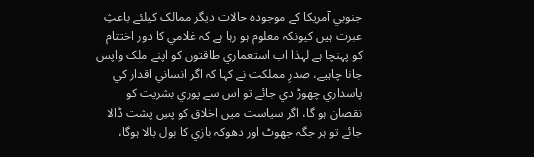جنوبي آمريکا کے موجودہ حالات ديگر ممالک کيلئے باعثِ عبرت ہيں کيونکہ معلوم ہو رہا ہے کہ غلامي کا دور اختتام کو پہنچا ہے لہذا اب استعماري طاقتوں کو اپنے ملک واپس جانا چاہيے، صدرِ مملکت نے کہا کہ اگر انساني اقدار کي پاسداري چھوڑ دي جائے تو اس سے پوري بشريت کو نقصان ہو گا، اگر سياست ميں اخلاق کو پسِ پشت ڈالا جائے تو ہر جگہ جھوٹ اور دھوکہ بازي کا بول بالا ہوگا،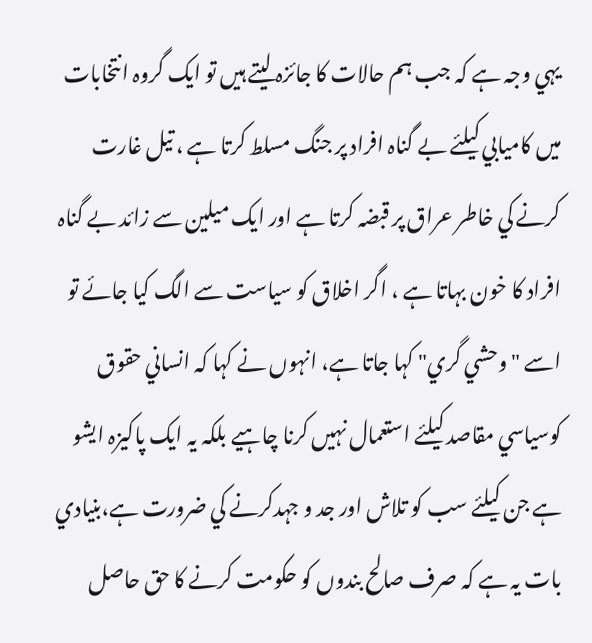يہي وجہ ہے کہ جب ہم حالات کا جائزہ ليتے ہيں تو ايک گروہ انتخابات ميں کاميابي کيلئے بے گناہ افراد پر جنگ مسلط کرتا ہے ، تيل غارت کرنے کي خاطر عراق پر قبضہ کرتا ہے اور ايک ميلين سے زائد بے گناہ افراد کا خون بہاتا ہے ، اگر اخلاق کو سياست سے الگ کيا جائے تو اسے " وحشي گري" کہا جاتا ہے، انہوں نے کہا کہ انساني حقوق کوسياسي مقاصد کيلئے استعمال نہيں کرنا چاہيے بلکہ يہ ايک پاکيزہ ايشو ہے جن کيلئے سب کو تلاش اور جد و جہدکرنے کي ضرورت ہے،بنيادي بات يہ ہے کہ صرف صالح بندوں کو حکومت کرنے کا حق حاصل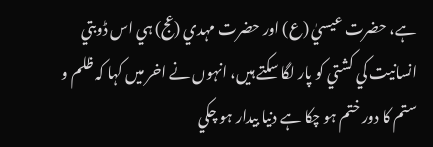ہے، حضرت عيسيٰ (ع) اور حضرت مہدي (عج) ہي اس ڈوبتي انسانيت کي کشتي کو پار لگا سکتے ہيں، انہوں نے اخر ميں کہا کہ ظلم و ستم کا دور ختم ہو چکا ہے دنيا بيدار ہو چکي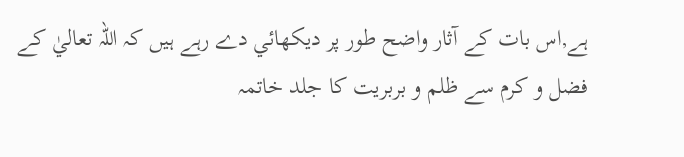ہے,اس بات کے آثار واضح طور پر ديکھائي دے رہے ہيں کہ اللہ تعاليٰ کے فضل و کرم سے ظلم و بربريت کا جلد خاتمہ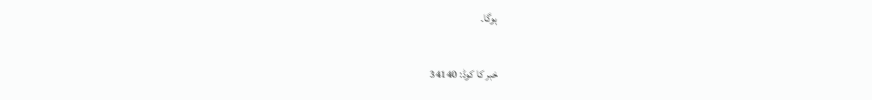ہوگا۔

خبر کا کوڈ: 34140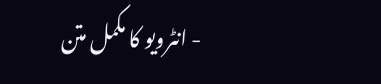- انٹرویو کا مکمل متن